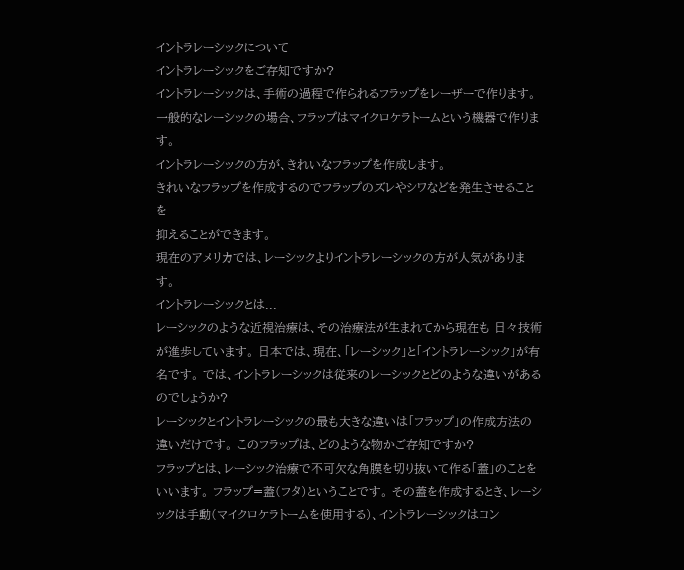イントラレーシックについて
イントラレーシックをご存知ですか?
イントラレーシックは、手術の過程で作られるフラップをレーザーで作ります。
一般的なレーシックの場合、フラップはマイクロケラトームという機器で作ります。
イントラレーシックの方が、きれいなフラップを作成します。
きれいなフラップを作成するのでフラップのズレやシワなどを発生させることを
抑えることができます。
現在のアメリカでは、レーシックよりイントラレーシックの方が人気があります。
イントラレーシックとは...
レーシックのような近視治療は、その治療法が生まれてから現在も 日々技術が進歩しています。 日本では、現在、「レーシック」と「イントラレーシック」が有名です。 では、イントラレーシックは従来のレーシックとどのような違いがあるのでしょうか?
レーシックとイントラレーシックの最も大きな違いは「フラップ」の作成方法の違いだけです。 このフラップは、どのような物かご存知ですか?
フラップとは、レーシック治療で不可欠な角膜を切り抜いて作る「蓋」のことをいいます。 フラップ=蓋(フタ)ということです。 その蓋を作成するとき、レーシックは手動(マイクロケラトームを使用する)、イントラレーシックはコン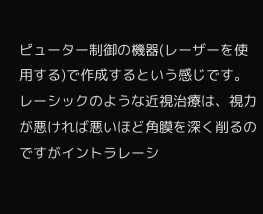ピューター制御の機器(レーザーを使用する)で作成するという感じです。
レーシックのような近視治療は、視力が悪ければ悪いほど角膜を深く削るのですがイントラレーシ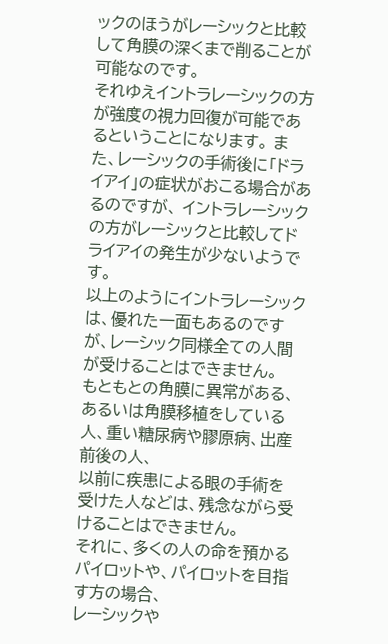ックのほうがレーシックと比較して角膜の深くまで削ることが可能なのです。
それゆえイントラレーシックの方が強度の視力回復が可能であるということになります。 また、レーシックの手術後に「ドライアイ」の症状がおこる場合があるのですが、 イントラレーシックの方がレーシックと比較してドライアイの発生が少ないようです。
以上のようにイントラレーシックは、優れた一面もあるのですが、レーシック同様全ての人間が受けることはできません。
もともとの角膜に異常がある、あるいは角膜移植をしている人、重い糖尿病や膠原病、出産前後の人、
以前に疾患による眼の手術を受けた人などは、残念ながら受けることはできません。
それに、多くの人の命を預かるパイロットや、パイロットを目指す方の場合、
レーシックや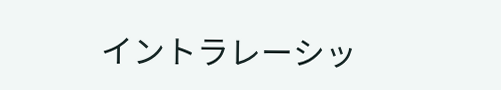イントラレーシッ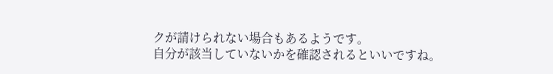クが請けられない場合もあるようです。
自分が該当していないかを確認されるといいですね。